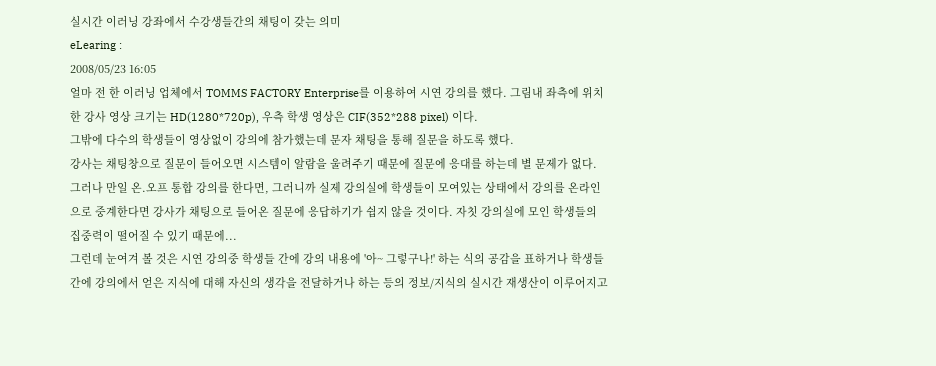실시간 이러닝 강좌에서 수강생들간의 채팅이 갖는 의미
eLearing :
2008/05/23 16:05
얼마 전 한 이러닝 업체에서 TOMMS FACTORY Enterprise를 이용하여 시연 강의를 했다. 그림내 좌측에 위치한 강사 영상 크기는 HD(1280*720p), 우측 학생 영상은 CIF(352*288 pixel) 이다.
그밖에 다수의 학생들이 영상없이 강의에 참가했는데 문자 채팅을 통해 질문을 하도록 했다.
강사는 채팅창으로 질문이 들어오면 시스템이 알람을 울려주기 때문에 질문에 응대를 하는데 별 문제가 없다. 그러나 만일 온.오프 통합 강의를 한다면, 그러니까 실제 강의실에 학생들이 모여있는 상태에서 강의를 온라인으로 중계한다면 강사가 채팅으로 들어온 질문에 응답하기가 쉽지 않을 것이다. 자칫 강의실에 모인 학생들의 집중력이 떨어질 수 있기 때문에...
그런데 눈여겨 볼 것은 시연 강의중 학생들 간에 강의 내용에 '아~ 그렇구나!' 하는 식의 공감을 표하거나 학생들간에 강의에서 얻은 지식에 대해 자신의 생각을 전달하거나 하는 등의 정보/지식의 실시간 재생산이 이루어지고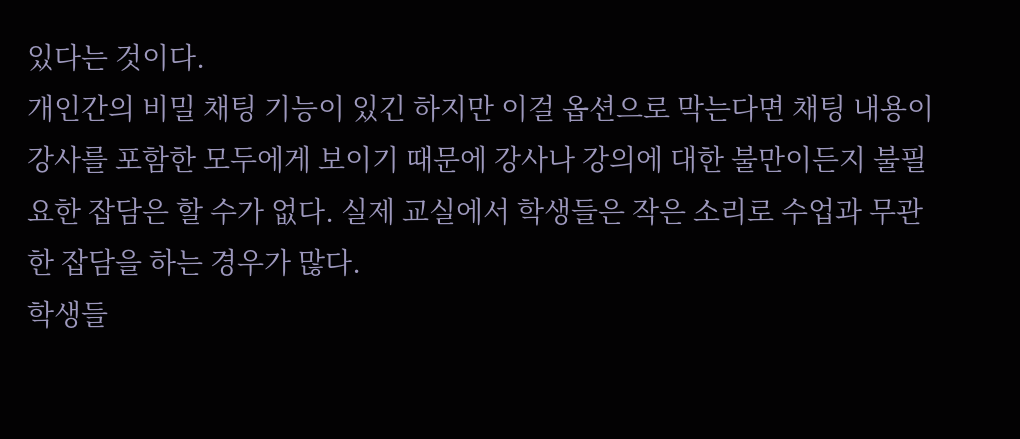있다는 것이다.
개인간의 비밀 채팅 기능이 있긴 하지만 이걸 옵션으로 막는다면 채팅 내용이 강사를 포함한 모두에게 보이기 때문에 강사나 강의에 대한 불만이든지 불필요한 잡담은 할 수가 없다. 실제 교실에서 학생들은 작은 소리로 수업과 무관한 잡담을 하는 경우가 많다.
학생들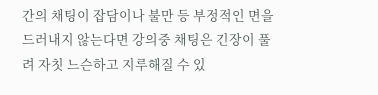간의 채팅이 잡담이나 불만 등 부정적인 면을 드러내지 않는다면 강의중 채팅은 긴장이 풀려 자칫 느슨하고 지루해질 수 있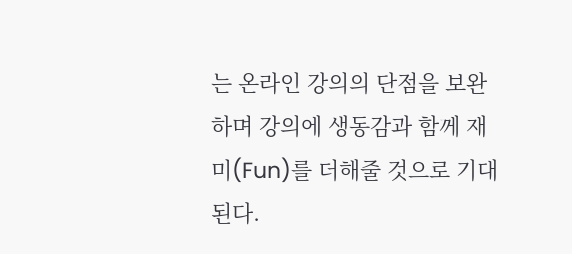는 온라인 강의의 단점을 보완하며 강의에 생동감과 함께 재미(Fun)를 더해줄 것으로 기대된다.